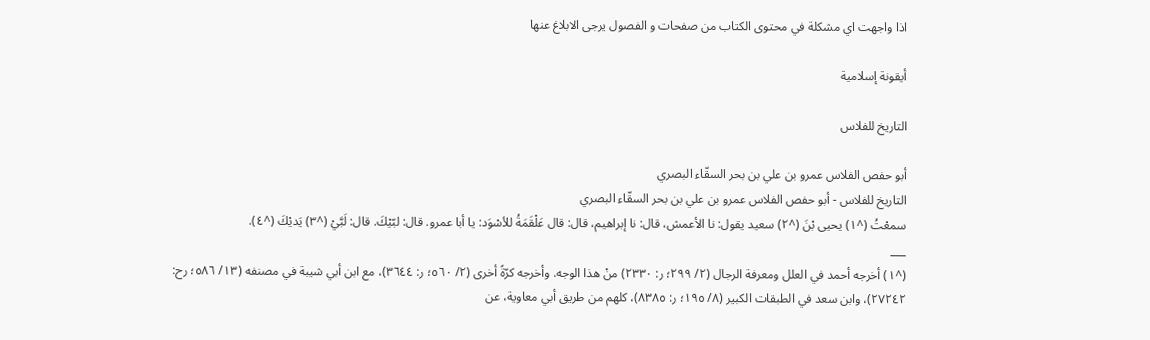اذا واجهت اي مشكلة في محتوى الكتاب من صفحات و الفصول يرجى الابلاغ عنها

أيقونة إسلامية

التاريخ للفلاس

أبو حفص الفلاس عمرو بن علي بن بحر السقّاء البصري
التاريخ للفلاس - أبو حفص الفلاس عمرو بن علي بن بحر السقّاء البصري
سمعْتُ (^١) يحيى بْنَ (^٢) سعيد يقول: نا الأعمش، قال: نا إبراهيم، قال: قال عَلْقَمَةُ للأسْوَد: يا أبا عمرو. قال: لبّيْكَ. قال: لَبَّيْ (^٣) يَديْكَ (^٤).
___
(^١) أخرجه أحمد في العلل ومعرفة الرجال (٢/ ٢٩٩؛ ر: ٢٣٣٠) منْ هذا الوجه. وأخرجه كرّةً أخرى (٢/ ٥٦٠؛ ر: ٣٦٤٤)، مع ابن أبي شيبة في مصنفه (١٣/ ٥٨٦؛ رح: ٢٧٢٤٢)، وابن سعد في الطبقات الكبير (٨/ ١٩٥؛ ر: ٨٣٨٥)، كلهم من طريق أبي معاوية، عن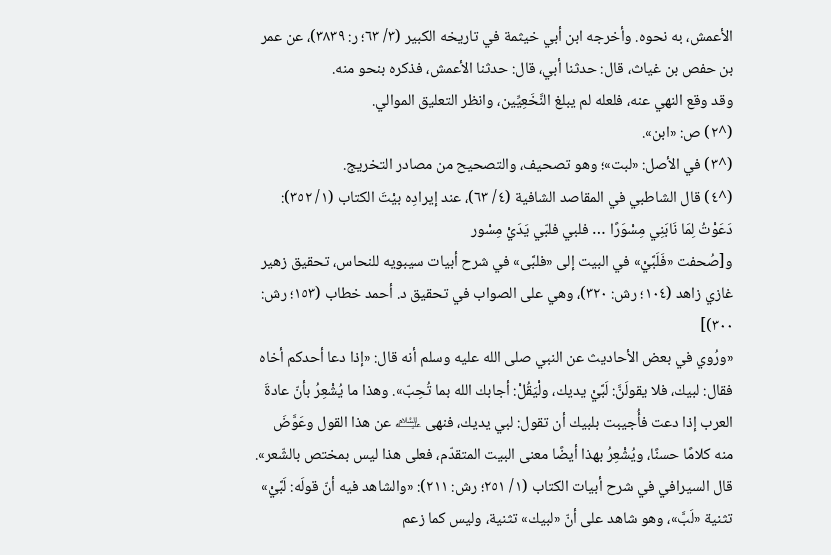الأعمش، به نحوه. وأخرجه ابن أبي خيثمة في تاريخه الكبير (٣/ ٦٣؛ ر: ٣٨٣٩)، عن عمر بن حفص بن غياث، قال: حدثنا أبي، قال: حدثنا الأعمش، فذكره بنحو منه.
وقد وقع النهي عنه، فلعله لم يبلغ النَّخَعِيِّين، وانظر التعليق الموالي.
(^٢) ص: «ابن».
(^٣) في الأصل: «لبت»؛ وهو تصحيف، والتصحيح من مصادر التخريج.
(^٤) قال الشاطبي في المقاصد الشافية (٤/ ٦٣)، عند إيرادِه بيْتَ الكتاب (١/ ٣٥٢):
دَعَوْتُ لِمَا نَابَنِي مِسْوَرًا … فلبي فلبّي يَدَيْ مِسْور
و[صُحفت «فَلَبَّيْ» في البيت إلى «فلبَّى» في شرح أبيات سيبويه للنحاس، تحقيق زهير غازي زاهد (١٠٤؛ رش: ٣٢٠)، وهي على الصواب في تحقيق د. أحمد خطاب (١٥٣؛ رش: ٣٠٠)]
«ورُوي في بعض الأحاديث عن النبي صلى الله عليه وسلم أنه قال: «إذا دعا أحدكم أخاه فقال: لبيك، فلا يقولَنَّ: لَبَّيْ يديك، ولْيَقُلْ: أجابك الله بما تُحِبّ». وهذا ما يُشْعِرُ بأنّ عادةَ العرب إذا دعت فأُجيبت بلبيك أن تقول: لبي يديك، فنهى ﵇ عن هذا القول وعَوَّضَ منه كلامًا حسنًا، ويُشْعِرُ بهذا أيضًا معنى البيت المتقدّم، فعلى هذا ليس بمختص بالشّعر».
قال السيرافي في شرح أبيات الكتاب (١/ ٢٥١؛ رش: ٢١١): «والشاهد فيه أنّ قولَه: لَبَّيْ» تثنية «لَبَّ»، وهو شاهد على أنّ «لبيك» تثنية، وليس كما زعم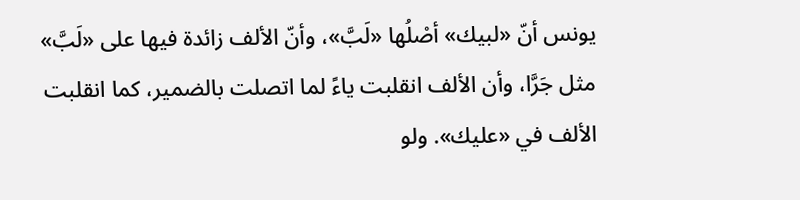يونس أنّ «لبيك» أصْلُها «لَبَّ»، وأنّ الألف زائدة فيها على «لَبَّ» مثل جَرَّا، وأن الألف انقلبت ياءً لما اتصلت بالضمير، كما انقلبت الألف في «عليك». ولو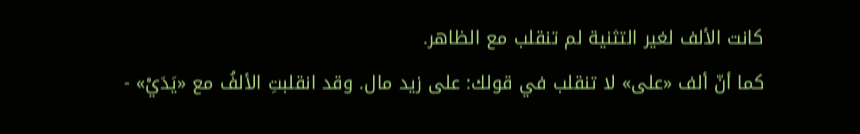كانت الألف لغير التثنية لم تنقلب مع الظاهر.
كما أنّ ألف «على» لا تنقلب في قولك: على زيد مال. وقد انقلبتِ الألفُ مع «يَدَيْ» -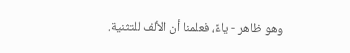وهو ظاهر - ياءً، فعلمنا أن الألف للتثنية.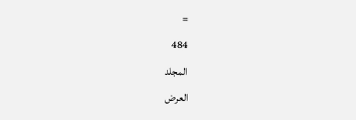=
484
المجلد
العرض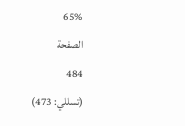65%
الصفحة
484
(تسللي: 473)